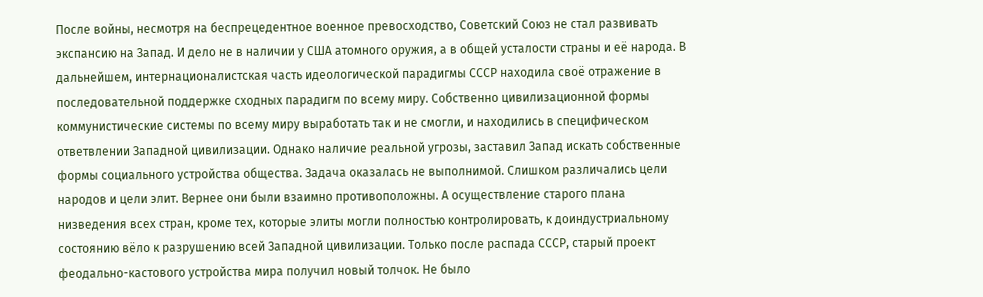После войны, несмотря на беспрецедентное военное превосходство, Советский Союз не стал развивать экспансию на Запад. И дело не в наличии у США атомного оружия, а в общей усталости страны и её народа. В дальнейшем, интернационалистская часть идеологической парадигмы СССР находила своё отражение в последовательной поддержке сходных парадигм по всему миру. Собственно цивилизационной формы коммунистические системы по всему миру выработать так и не смогли, и находились в специфическом ответвлении Западной цивилизации. Однако наличие реальной угрозы, заставил Запад искать собственные формы социального устройства общества. Задача оказалась не выполнимой. Слишком различались цели народов и цели элит. Вернее они были взаимно противоположны. А осуществление старого плана низведения всех стран, кроме тех, которые элиты могли полностью контролировать, к доиндустриальному состоянию вёло к разрушению всей Западной цивилизации. Только после распада СССР, старый проект феодально-кастового устройства мира получил новый толчок. Не было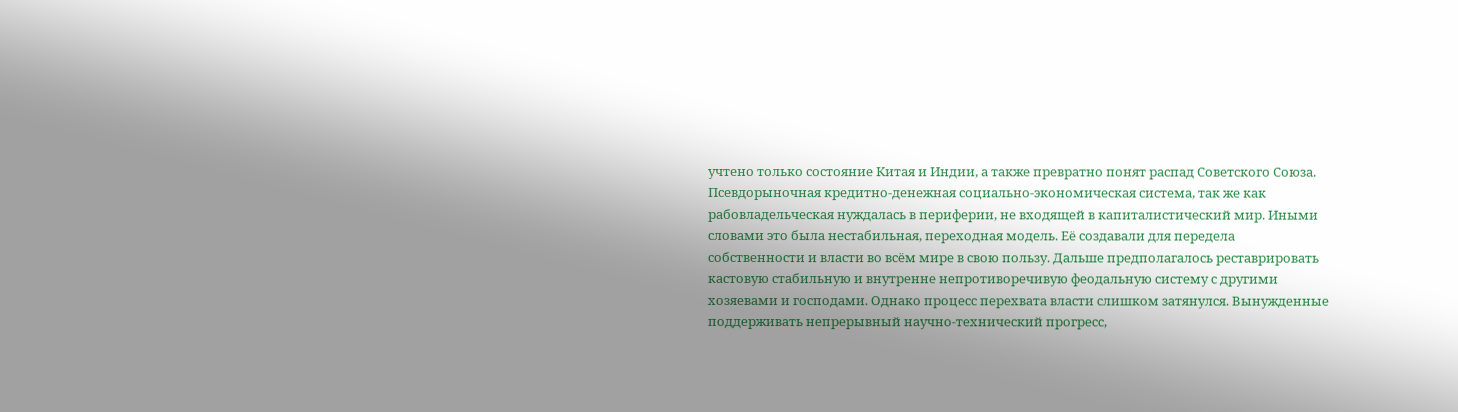учтено только состояние Китая и Индии, а также превратно понят распад Советского Союза.
Псевдорыночная кредитно-денежная социально-экономическая система, так же как рабовладельческая нуждалась в периферии, не входящей в капиталистический мир. Иными словами это была нестабильная, переходная модель. Её создавали для передела собственности и власти во всём мире в свою пользу. Дальше предполагалось реставрировать кастовую стабильную и внутренне непротиворечивую феодальную систему с другими хозяевами и господами. Однако процесс перехвата власти слишком затянулся. Вынужденные поддерживать непрерывный научно-технический прогресс,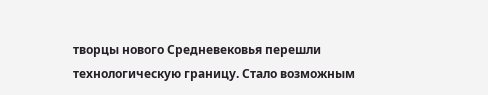творцы нового Средневековья перешли технологическую границу. Стало возможным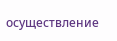осуществление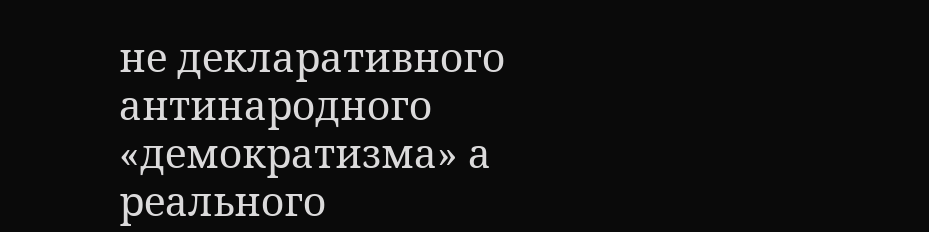не декларативного антинародного «демократизма» а реального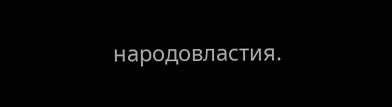народовластия.